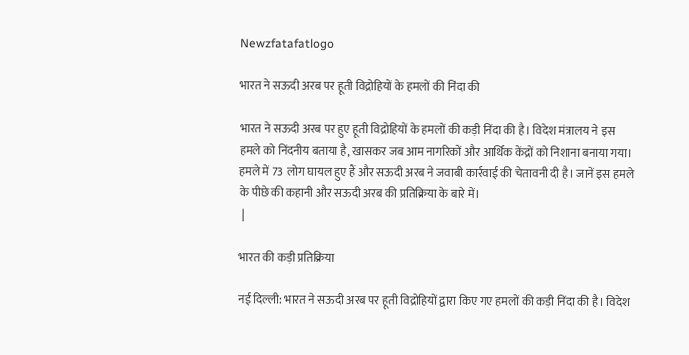Newzfatafatlogo

भारत ने सऊदी अरब पर हूती विद्रोहियों के हमलों की निंदा की

भारत ने सऊदी अरब पर हुए हूती विद्रोहियों के हमलों की कड़ी निंदा की है। विदेश मंत्रालय ने इस हमले को निंदनीय बताया है, खासकर जब आम नागरिकों और आर्थिक केंद्रों को निशाना बनाया गया। हमले में 73 लोग घायल हुए हैं और सऊदी अरब ने जवाबी कार्रवाई की चेतावनी दी है। जानें इस हमले के पीछे की कहानी और सऊदी अरब की प्रतिक्रिया के बारे में।
 |

भारत की कड़ी प्रतिक्रिया

नई दिल्ली: भारत ने सऊदी अरब पर हूती विद्रोहियों द्वारा किए गए हमलों की कड़ी निंदा की है। विदेश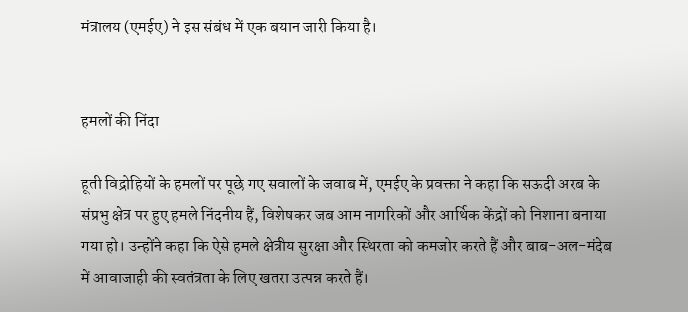मंत्रालय (एमईए) ने इस संबंध में एक बयान जारी किया है।


हमलों की निंदा

हूती विद्रोहियों के हमलों पर पूछे गए सवालों के जवाब में, एमईए के प्रवक्ता ने कहा कि सऊदी अरब के संप्रभु क्षेत्र पर हुए हमले निंदनीय हैं, विशेषकर जब आम नागरिकों और आर्थिक केंद्रों को निशाना बनाया गया हो। उन्होंने कहा कि ऐसे हमले क्षेत्रीय सुरक्षा और स्थिरता को कमजोर करते हैं और बाब-अल-मंदेब में आवाजाही की स्वतंत्रता के लिए खतरा उत्पन्न करते हैं।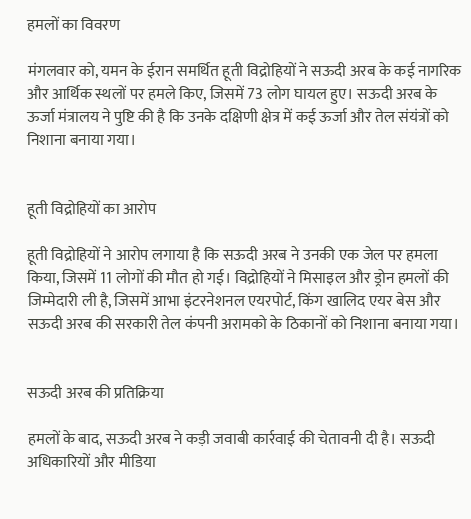हमलों का विवरण

मंगलवार को, यमन के ईरान समर्थित हूती विद्रोहियों ने सऊदी अरब के कई नागरिक और आर्थिक स्थलों पर हमले किए, जिसमें 73 लोग घायल हुए। सऊदी अरब के ऊर्जा मंत्रालय ने पुष्टि की है कि उनके दक्षिणी क्षेत्र में कई ऊर्जा और तेल संयंत्रों को निशाना बनाया गया।


हूती विद्रोहियों का आरोप

हूती विद्रोहियों ने आरोप लगाया है कि सऊदी अरब ने उनकी एक जेल पर हमला किया, जिसमें 11 लोगों की मौत हो गई। विद्रोहियों ने मिसाइल और ड्रोन हमलों की जिम्मेदारी ली है, जिसमें आभा इंटरनेशनल एयरपोर्ट, किंग खालिद एयर बेस और सऊदी अरब की सरकारी तेल कंपनी अरामको के ठिकानों को निशाना बनाया गया।


सऊदी अरब की प्रतिक्रिया

हमलों के बाद, सऊदी अरब ने कड़ी जवाबी कार्रवाई की चेतावनी दी है। सऊदी अधिकारियों और मीडिया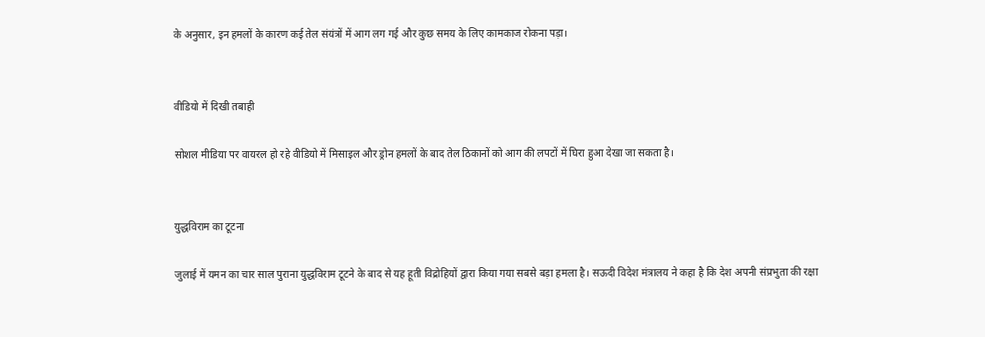के अनुसार, इन हमलों के कारण कई तेल संयंत्रों में आग लग गई और कुछ समय के लिए कामकाज रोकना पड़ा।


वीडियो में दिखी तबाही

सोशल मीडिया पर वायरल हो रहे वीडियो में मिसाइल और ड्रोन हमलों के बाद तेल ठिकानों को आग की लपटों में घिरा हुआ देखा जा सकता है।


युद्धविराम का टूटना

जुलाई में यमन का चार साल पुराना युद्धविराम टूटने के बाद से यह हूती विद्रोहियों द्वारा किया गया सबसे बड़ा हमला है। सऊदी विदेश मंत्रालय ने कहा है कि देश अपनी संप्रभुता की रक्षा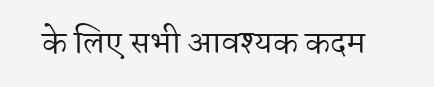के लिए सभी आवश्यक कदम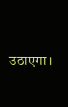उठाएगा।